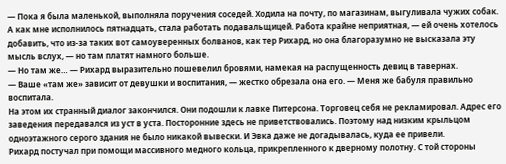— Пока я была маленькой, выполняла поручения соседей. Ходила на почту, по магазинам, выгуливала чужих собак. А как мне исполнилось пятнадцать, стала работать подавальщицей. Работа крайне неприятная, — ей очень хотелось добавить, что из-за таких вот самоуверенных болванов, как тер Рихард, но она благоразумно не высказала эту мысль вслух, — но там платят намного больше.
— Но там же… — Рихард выразительно пошевелил бровями, намекая на распущенность девиц в тавернах.
— Ваше «там же» зависит от девушки и воспитания, — жестко обрезала она его. — Меня же бабуля правильно воспитала.
На этом их странный диалог закончился. Они подошли к лавке Питерсона. Торговец себя не рекламировал. Адрес его заведения передавался из уст в уста. Посторонние здесь не приветствовались. Поэтому над низким крыльцом одноэтажного серого здания не было никакой вывески. И Эвка даже не догадывалась, куда ее привели.
Рихард постучал при помощи массивного медного кольца, прикрепленного к дверному полотну. С той стороны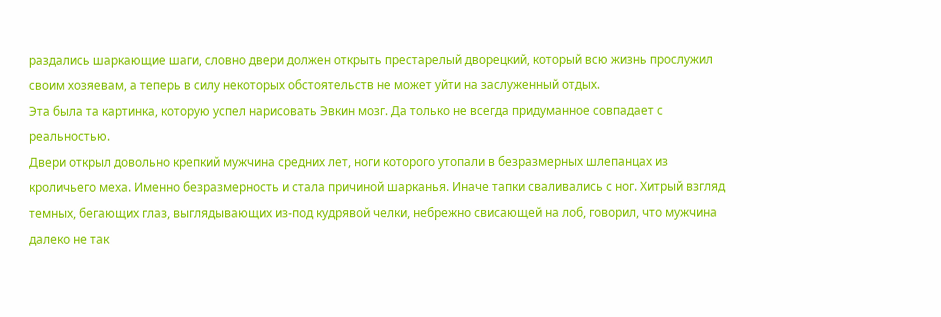раздались шаркающие шаги, словно двери должен открыть престарелый дворецкий, который всю жизнь прослужил своим хозяевам, а теперь в силу некоторых обстоятельств не может уйти на заслуженный отдых.
Эта была та картинка, которую успел нарисовать Эвкин мозг. Да только не всегда придуманное совпадает с реальностью.
Двери открыл довольно крепкий мужчина средних лет, ноги которого утопали в безразмерных шлепанцах из кроличьего меха. Именно безразмерность и стала причиной шарканья. Иначе тапки сваливались с ног. Хитрый взгляд темных, бегающих глаз, выглядывающих из-под кудрявой челки, небрежно свисающей на лоб, говорил, что мужчина далеко не так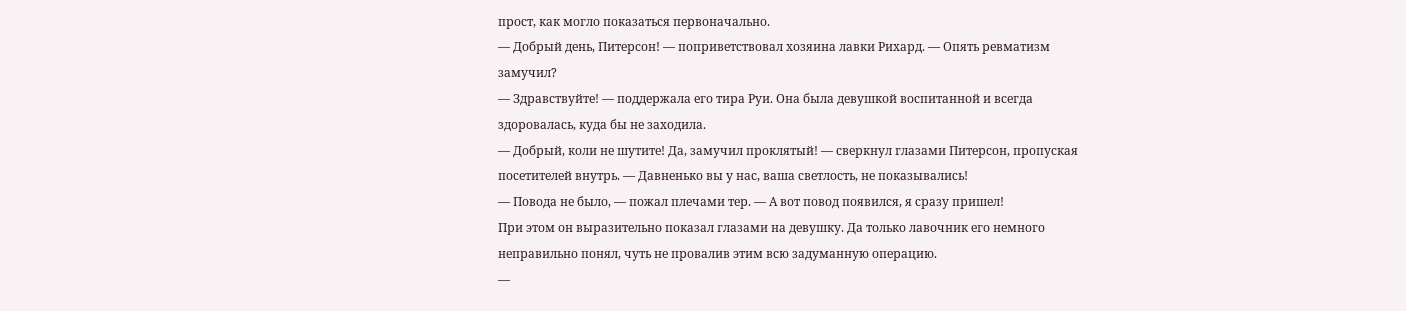прост, как могло показаться первоначально.
— Добрый день, Питерсон! — поприветствовал хозяина лавки Рихард. — Опять ревматизм замучил?
— Здравствуйте! — поддержала его тира Руи. Она была девушкой воспитанной и всегда здоровалась, куда бы не заходила.
— Добрый, коли не шутите! Да, замучил проклятый! — сверкнул глазами Питерсон, пропуская посетителей внутрь. — Давненько вы у нас, ваша светлость, не показывались!
— Повода не было, — пожал плечами тер. — А вот повод появился, я сразу пришел!
При этом он выразительно показал глазами на девушку. Да только лавочник его немного неправильно понял, чуть не провалив этим всю задуманную операцию.
—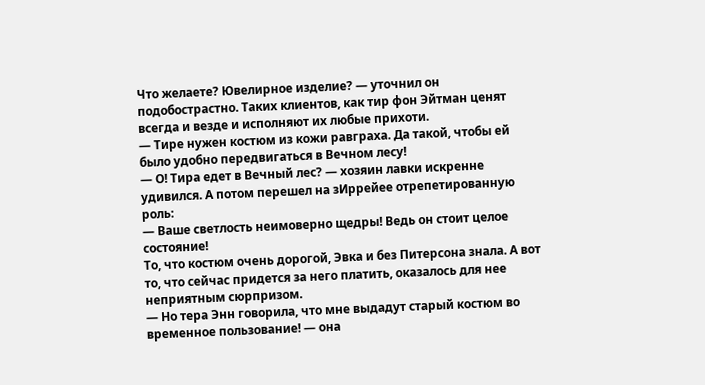Что желаете? Ювелирное изделие? — уточнил он подобострастно. Таких клиентов, как тир фон Эйтман ценят всегда и везде и исполняют их любые прихоти.
— Тире нужен костюм из кожи равграха. Да такой, чтобы ей было удобно передвигаться в Вечном лесу!
— О! Тира едет в Вечный лес? — хозяин лавки искренне удивился. А потом перешел на зИррейее отрепетированную роль:
— Ваше светлость неимоверно щедры! Ведь он стоит целое состояние!
То, что костюм очень дорогой, Эвка и без Питерсона знала. А вот то, что сейчас придется за него платить, оказалось для нее неприятным сюрпризом.
— Но тера Энн говорила, что мне выдадут старый костюм во временное пользование! — она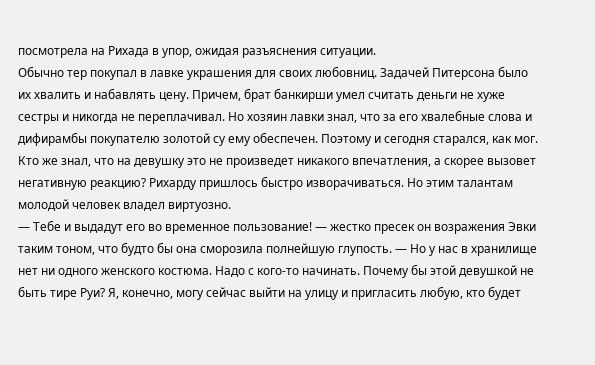посмотрела на Рихада в упор, ожидая разъяснения ситуации.
Обычно тер покупал в лавке украшения для своих любовниц. Задачей Питерсона было их хвалить и набавлять цену. Причем, брат банкирши умел считать деньги не хуже сестры и никогда не переплачивал. Но хозяин лавки знал, что за его хвалебные слова и дифирамбы покупателю золотой су ему обеспечен. Поэтому и сегодня старался, как мог. Кто же знал, что на девушку это не произведет никакого впечатления, а скорее вызовет негативную реакцию? Рихарду пришлось быстро изворачиваться. Но этим талантам молодой человек владел виртуозно.
— Тебе и выдадут его во временное пользование! — жестко пресек он возражения Эвки таким тоном, что будто бы она сморозила полнейшую глупость. — Но у нас в хранилище нет ни одного женского костюма. Надо с кого-то начинать. Почему бы этой девушкой не быть тире Руи? Я, конечно, могу сейчас выйти на улицу и пригласить любую, кто будет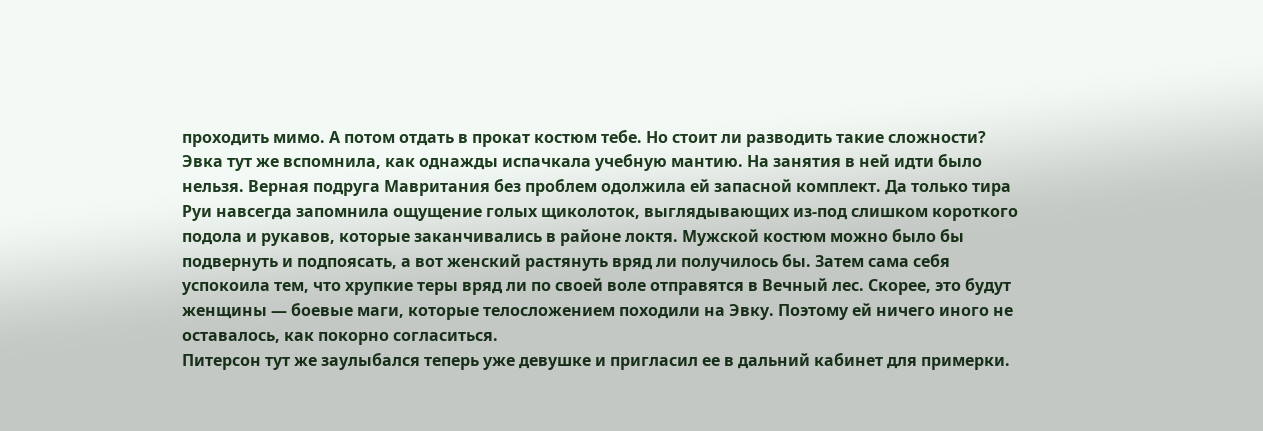проходить мимо. А потом отдать в прокат костюм тебе. Но стоит ли разводить такие сложности?
Эвка тут же вспомнила, как однажды испачкала учебную мантию. На занятия в ней идти было нельзя. Верная подруга Мавритания без проблем одолжила ей запасной комплект. Да только тира Руи навсегда запомнила ощущение голых щиколоток, выглядывающих из-под слишком короткого подола и рукавов, которые заканчивались в районе локтя. Мужской костюм можно было бы подвернуть и подпоясать, а вот женский растянуть вряд ли получилось бы. Затем сама себя успокоила тем, что хрупкие теры вряд ли по своей воле отправятся в Вечный лес. Скорее, это будут женщины — боевые маги, которые телосложением походили на Эвку. Поэтому ей ничего иного не оставалось, как покорно согласиться.
Питерсон тут же заулыбался теперь уже девушке и пригласил ее в дальний кабинет для примерки.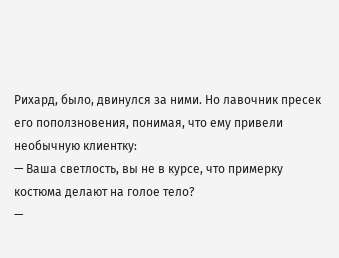Рихард, было, двинулся за ними. Но лавочник пресек его поползновения, понимая, что ему привели необычную клиентку:
— Ваша светлость, вы не в курсе, что примерку костюма делают на голое тело?
—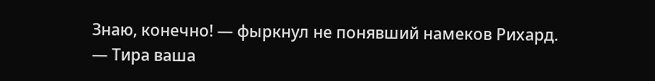Знаю, конечно! — фыркнул не понявший намеков Рихард.
— Тира ваша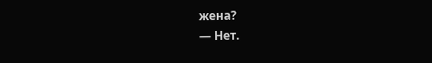жена?
— Нет.